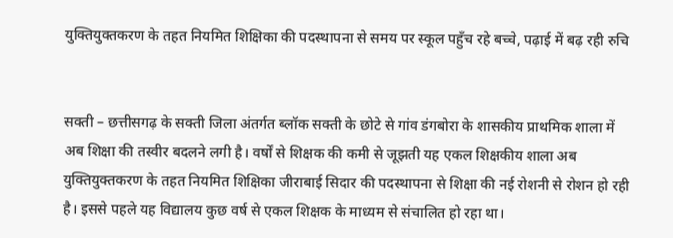युक्तियुक्तकरण के तहत नियमित शिक्षिका की पदस्थापना से समय पर स्कूल पहुँच रहे बच्चे, पढ़ाई में बढ़ रही रुचि


सक्ती – छत्तीसगढ़ के सक्ती जिला अंतर्गत ब्लॉक सक्ती के छोटे से गांव डंगबोरा के शासकीय प्राथमिक शाला में अब शिक्षा की तस्वीर बदलने लगी है। वर्षों से शिक्षक की कमी से जूझती यह एकल शिक्षकीय शाला अब युक्तियुक्तकरण के तहत नियमित शिक्षिका जीराबाई सिदार की पदस्थापना से शिक्षा की नई रोशनी से रोशन हो रही है। इससे पहले यह विद्यालय कुछ वर्ष से एकल शिक्षक के माध्यम से संचालित हो रहा था।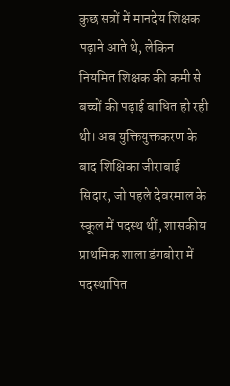कुछ सत्रों में मानदेय शिक्षक पढ़ाने आते थे, लेकिन नियमित शिक्षक की कमी से बच्चों की पढ़ाई बाधित हो रही थी। अब युक्तियुक्तकरण के बाद शिक्षिका जीराबाई सिदार, जो पहले देवरमाल के स्कूल में पदस्थ थीं, शासकीय प्राथमिक शाला डंगबोरा में पदस्थापित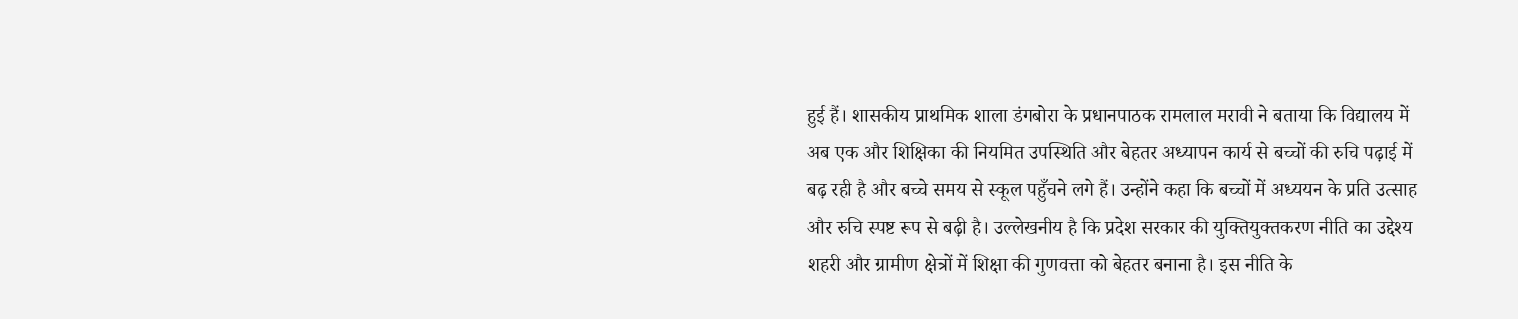हुई हैं। शासकीय प्राथमिक शाला डंगबोरा के प्रधानपाठक रामलाल मरावी ने बताया कि विद्यालय में अब एक और शिक्षिका की नियमित उपस्थिति और बेहतर अध्यापन कार्य से बच्चों की रुचि पढ़ाई में बढ़ रही है और बच्चे समय से स्कूल पहुँचने लगे हैं। उन्होंने कहा कि बच्चों में अध्ययन के प्रति उत्साह और रुचि स्पष्ट रूप से बढ़ी है। उल्लेखनीय है कि प्रदेश सरकार की युक्तियुक्तकरण नीति का उद्देश्य शहरी और ग्रामीण क्षेत्रों में शिक्षा की गुणवत्ता को बेहतर बनाना है। इस नीति के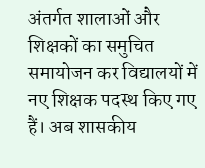अंतर्गत शालाओं और शिक्षकों का समुचित समायोजन कर विद्यालयों में नए शिक्षक पदस्थ किए गए हैं। अब शासकीय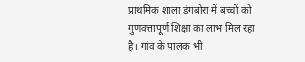प्राथमिक शाला डंगबोरा में बच्चों को गुणवत्तापूर्ण शिक्षा का लाभ मिल रहा है। गांव के पालक भी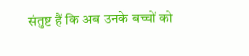संतुष्ट हैं कि अब उनके बच्चों को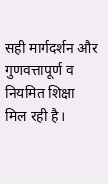सही मार्गदर्शन और गुणवत्तापूर्ण व नियमित शिक्षा मिल रही है।